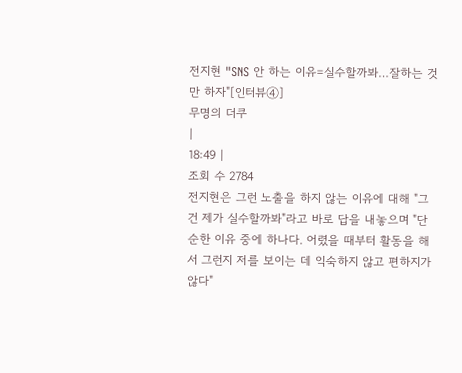전지현 "SNS 안 하는 이유=실수할까봐…잘하는 것만 하자"[인터뷰④]
무명의 더쿠
|
18:49 |
조회 수 2784
전지현은 그런 노출을 하지 않는 이유에 대해 "그건 제가 실수할까봐"라고 바로 답을 내놓으며 "단순한 이유 중에 하나다. 어렸을 때부터 활동을 해서 그런지 저를 보이는 데 익숙하지 않고 편하지가 않다"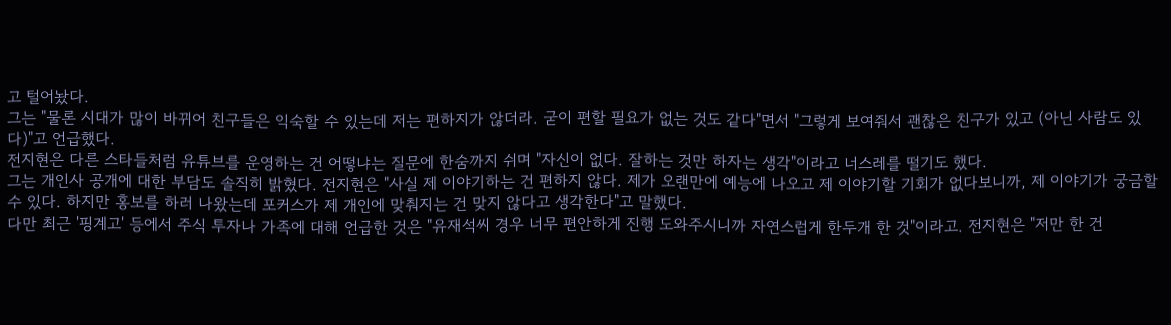고 털어놨다.
그는 "물론 시대가 많이 바뀌어 친구들은 익숙할 수 있는데 저는 편하지가 않더라. 굳이 편할 필요가 없는 것도 같다"면서 "그렇게 보여줘서 괜찮은 친구가 있고 (아닌 사람도 있다)"고 언급했다.
전지현은 다른 스타들처럼 유튜브를 운영하는 건 어떻냐는 질문에 한숨까지 쉬며 "자신이 없다. 잘하는 것만 하자는 생각"이라고 너스레를 떨기도 했다.
그는 개인사 공개에 대한 부담도 솔직히 밝혔다. 전지현은 "사실 제 이야기하는 건 편하지 않다. 제가 오랜만에 예능에 나오고 제 이야기할 기회가 없다보니까, 제 이야기가 궁금할 수 있다. 하지만 홍보를 하러 나왔는데 포커스가 제 개인에 맞춰지는 건 맞지 않다고 생각한다"고 말했다.
다만 최근 '핑계고' 등에서 주식 투자나 가족에 대해 언급한 것은 "유재석씨 경우 너무 편안하게 진행 도와주시니까 자연스럽게 한두개 한 것"이라고. 전지현은 "저만 한 건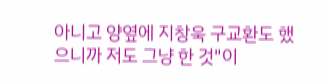아니고 양옆에 지창욱 구교환도 했으니까 저도 그냥 한 것"이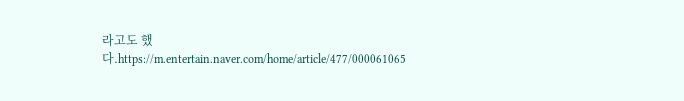라고도 했다.https://m.entertain.naver.com/home/article/477/000061065